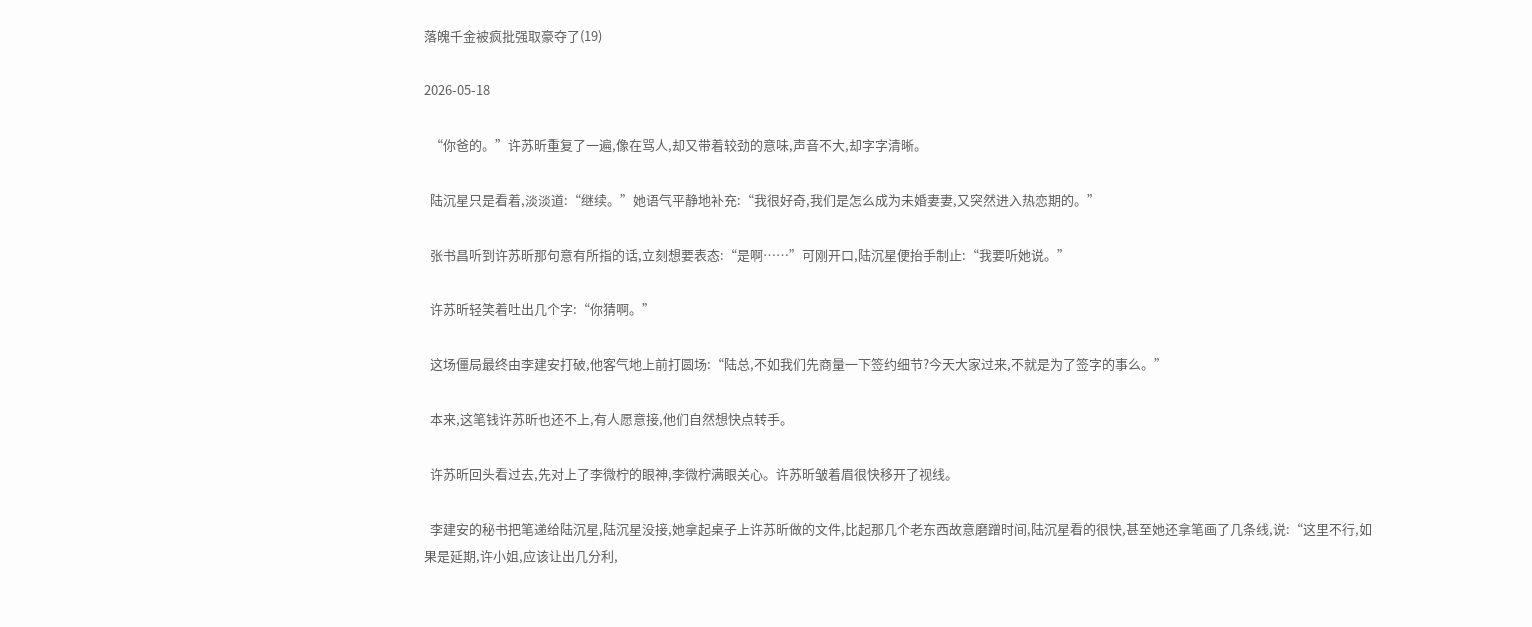落魄千金被疯批强取豪夺了(19)

2026-05-18

  “你爸的。”许苏昕重复了一遍,像在骂人,却又带着较劲的意味,声音不大,却字字清晰。

  陆沉星只是看着,淡淡道:“继续。”她语气平静地补充:“我很好奇,我们是怎么成为未婚妻妻,又突然进入热恋期的。”

  张书昌听到许苏昕那句意有所指的话,立刻想要表态:“是啊……”可刚开口,陆沉星便抬手制止:“我要听她说。”

  许苏昕轻笑着吐出几个字:“你猜啊。”

  这场僵局最终由李建安打破,他客气地上前打圆场:“陆总,不如我们先商量一下签约细节?今天大家过来,不就是为了签字的事么。”

  本来,这笔钱许苏昕也还不上,有人愿意接,他们自然想快点转手。

  许苏昕回头看过去,先对上了李微柠的眼神,李微柠满眼关心。许苏昕皱着眉很快移开了视线。

  李建安的秘书把笔递给陆沉星,陆沉星没接,她拿起桌子上许苏昕做的文件,比起那几个老东西故意磨蹭时间,陆沉星看的很快,甚至她还拿笔画了几条线,说:“这里不行,如果是延期,许小姐,应该让出几分利,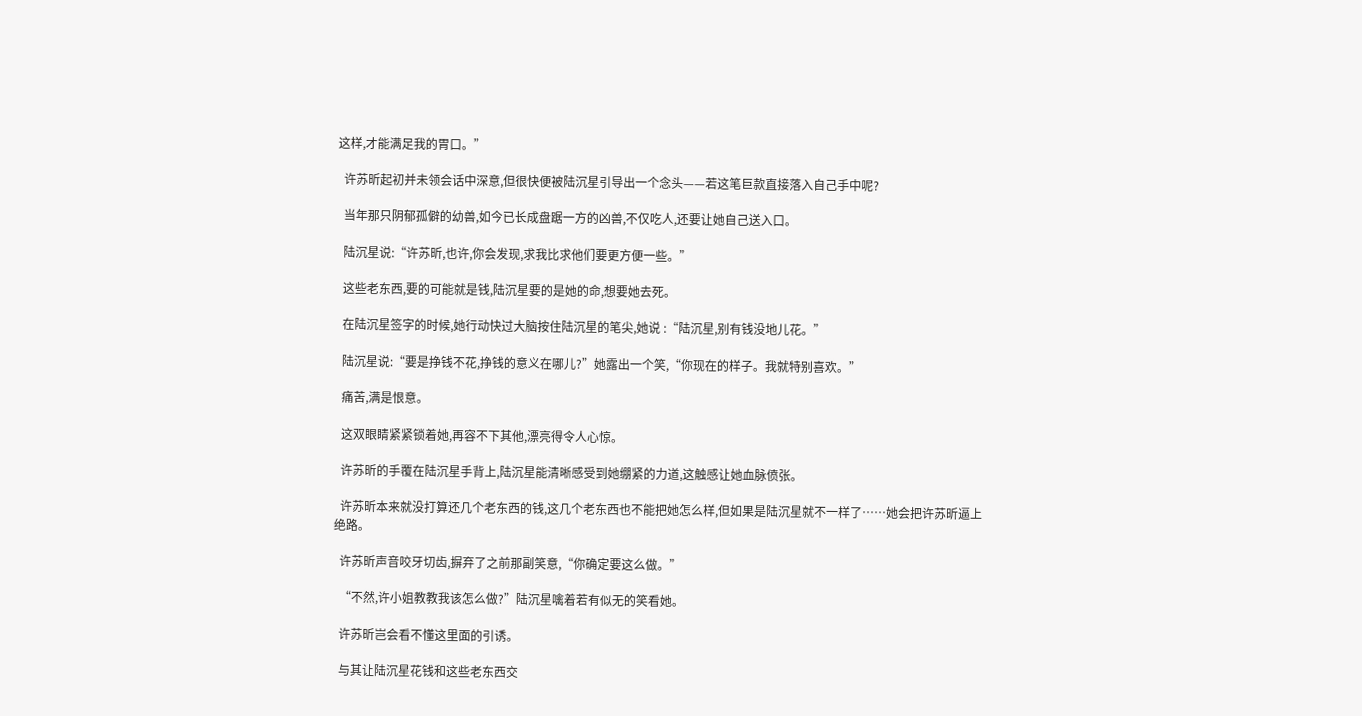这样,才能满足我的胃口。”

  许苏昕起初并未领会话中深意,但很快便被陆沉星引导出一个念头——若这笔巨款直接落入自己手中呢?

  当年那只阴郁孤僻的幼兽,如今已长成盘踞一方的凶兽,不仅吃人,还要让她自己送入口。

  陆沉星说:“许苏昕,也许,你会发现,求我比求他们要更方便一些。”

  这些老东西,要的可能就是钱,陆沉星要的是她的命,想要她去死。

  在陆沉星签字的时候,她行动快过大脑按住陆沉星的笔尖,她说 :“陆沉星,别有钱没地儿花。”

  陆沉星说:“要是挣钱不花,挣钱的意义在哪儿?”她露出一个笑,“你现在的样子。我就特别喜欢。”

  痛苦,满是恨意。

  这双眼睛紧紧锁着她,再容不下其他,漂亮得令人心惊。

  许苏昕的手覆在陆沉星手背上,陆沉星能清晰感受到她绷紧的力道,这触感让她血脉偾张。

  许苏昕本来就没打算还几个老东西的钱,这几个老东西也不能把她怎么样,但如果是陆沉星就不一样了……她会把许苏昕逼上绝路。

  许苏昕声音咬牙切齿,摒弃了之前那副笑意,“你确定要这么做。”

  “不然,许小姐教教我该怎么做?”陆沉星噙着若有似无的笑看她。

  许苏昕岂会看不懂这里面的引诱。

  与其让陆沉星花钱和这些老东西交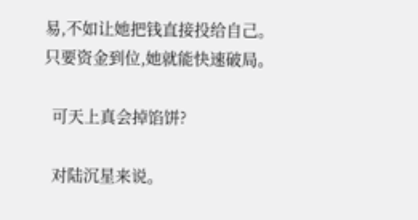易,不如让她把钱直接投给自己。只要资金到位,她就能快速破局。

  可天上真会掉馅饼?

  对陆沉星来说。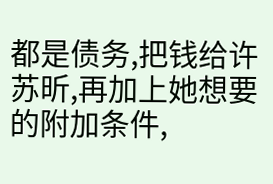都是债务,把钱给许苏昕,再加上她想要的附加条件,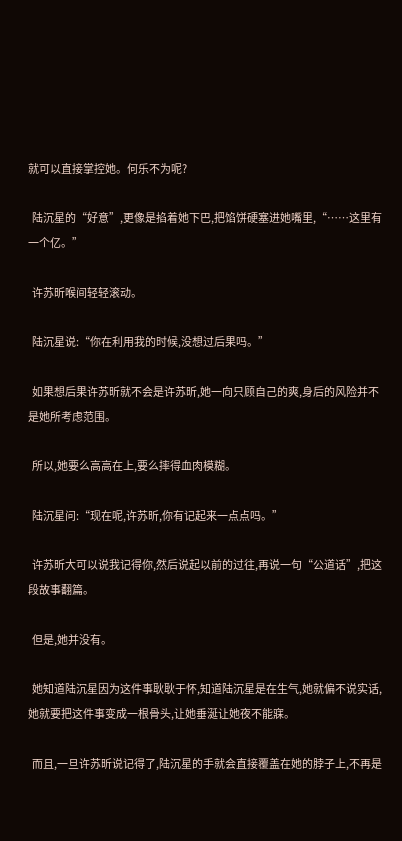就可以直接掌控她。何乐不为呢?

  陆沉星的“好意”,更像是掐着她下巴,把馅饼硬塞进她嘴里,“……这里有一个亿。”

  许苏昕喉间轻轻滚动。

  陆沉星说:“你在利用我的时候,没想过后果吗。”

  如果想后果许苏昕就不会是许苏昕,她一向只顾自己的爽,身后的风险并不是她所考虑范围。

  所以,她要么高高在上,要么摔得血肉模糊。

  陆沉星问:“现在呢,许苏昕,你有记起来一点点吗。”

  许苏昕大可以说我记得你,然后说起以前的过往,再说一句“公道话”,把这段故事翻篇。

  但是,她并没有。

  她知道陆沉星因为这件事耿耿于怀,知道陆沉星是在生气,她就偏不说实话,她就要把这件事变成一根骨头,让她垂涎让她夜不能寐。

  而且,一旦许苏昕说记得了,陆沉星的手就会直接覆盖在她的脖子上,不再是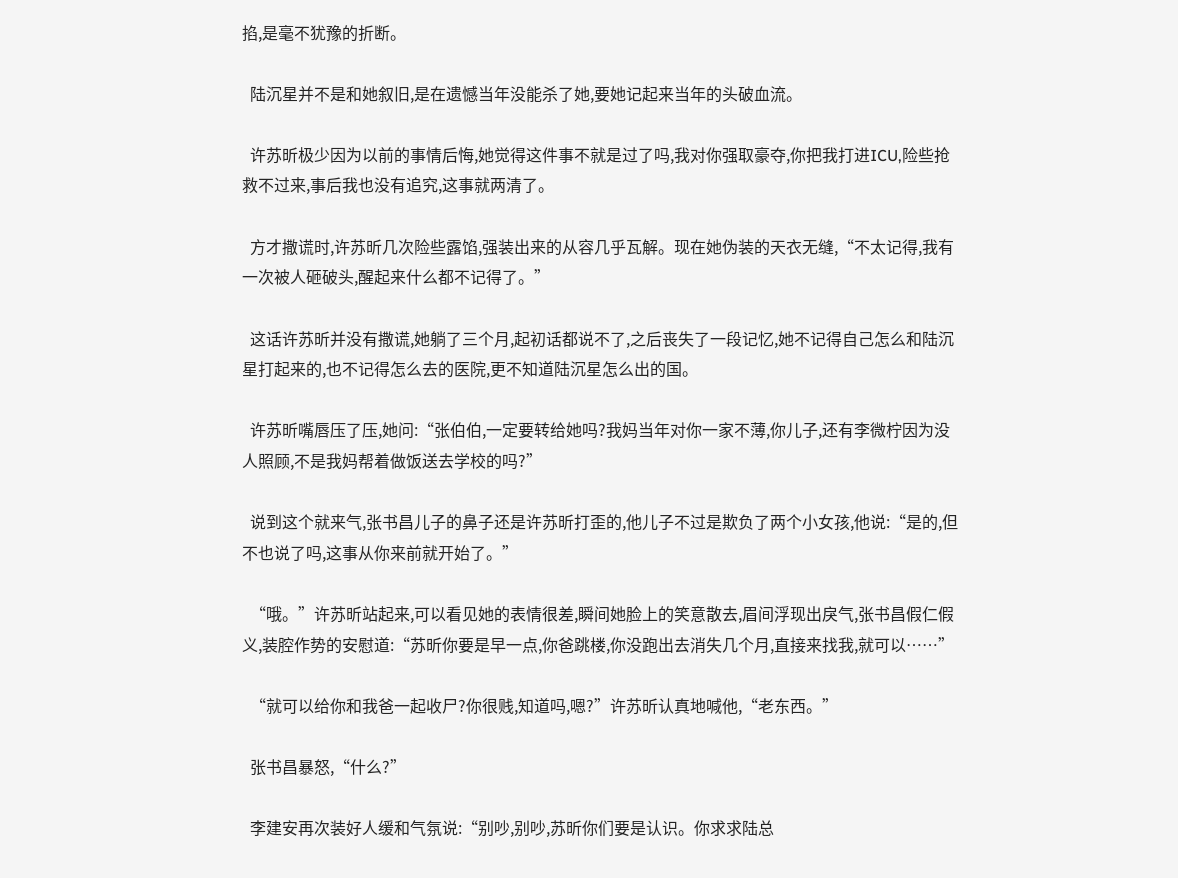掐,是毫不犹豫的折断。

  陆沉星并不是和她叙旧,是在遗憾当年没能杀了她,要她记起来当年的头破血流。

  许苏昕极少因为以前的事情后悔,她觉得这件事不就是过了吗,我对你强取豪夺,你把我打进ICU,险些抢救不过来,事后我也没有追究,这事就两清了。

  方才撒谎时,许苏昕几次险些露馅,强装出来的从容几乎瓦解。现在她伪装的天衣无缝,“不太记得,我有一次被人砸破头,醒起来什么都不记得了。”

  这话许苏昕并没有撒谎,她躺了三个月,起初话都说不了,之后丧失了一段记忆,她不记得自己怎么和陆沉星打起来的,也不记得怎么去的医院,更不知道陆沉星怎么出的国。

  许苏昕嘴唇压了压,她问:“张伯伯,一定要转给她吗?我妈当年对你一家不薄,你儿子,还有李微柠因为没人照顾,不是我妈帮着做饭送去学校的吗?”

  说到这个就来气,张书昌儿子的鼻子还是许苏昕打歪的,他儿子不过是欺负了两个小女孩,他说:“是的,但不也说了吗,这事从你来前就开始了。”

  “哦。”许苏昕站起来,可以看见她的表情很差,瞬间她脸上的笑意散去,眉间浮现出戾气,张书昌假仁假义,装腔作势的安慰道:“苏昕你要是早一点,你爸跳楼,你没跑出去消失几个月,直接来找我,就可以……”

  “就可以给你和我爸一起收尸?你很贱,知道吗,嗯?”许苏昕认真地喊他,“老东西。”

  张书昌暴怒,“什么?”

  李建安再次装好人缓和气氛说:“别吵,别吵,苏昕你们要是认识。你求求陆总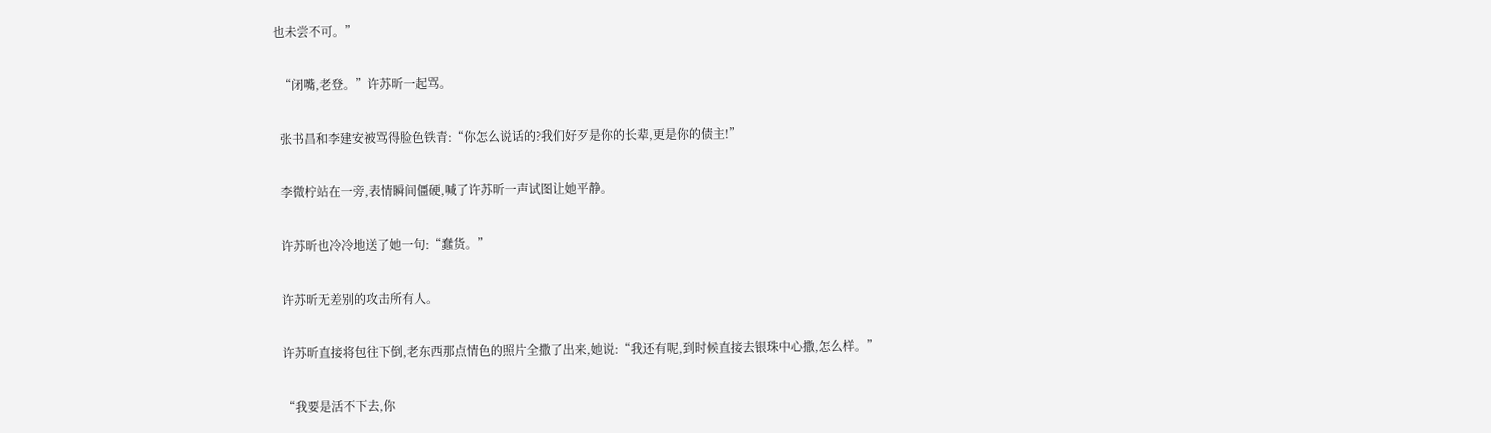也未尝不可。”

  “闭嘴,老登。”许苏昕一起骂。

  张书昌和李建安被骂得脸色铁青:“你怎么说话的?我们好歹是你的长辈,更是你的债主!”

  李微柠站在一旁,表情瞬间僵硬,喊了许苏昕一声试图让她平静。

  许苏昕也冷冷地送了她一句:“蠢货。”

  许苏昕无差别的攻击所有人。

  许苏昕直接将包往下倒,老东西那点情色的照片全撒了出来,她说:“我还有呢,到时候直接去银珠中心撒,怎么样。”

  “我要是活不下去,你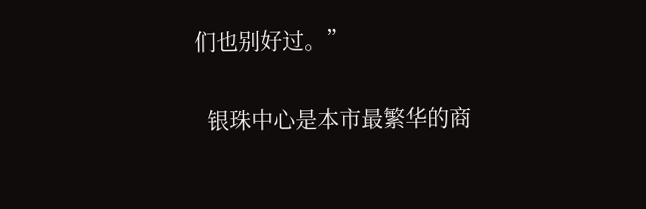们也别好过。”

  银珠中心是本市最繁华的商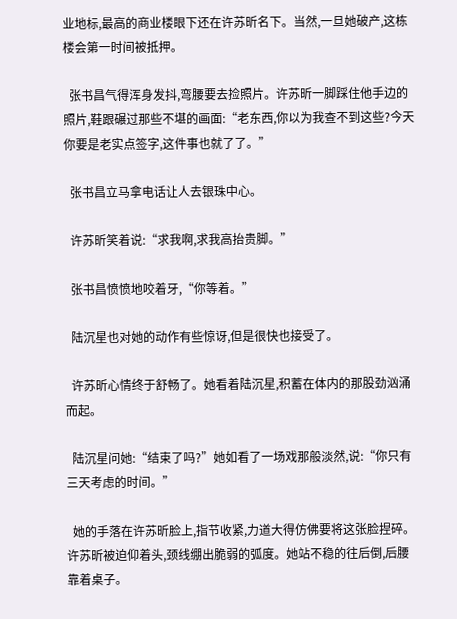业地标,最高的商业楼眼下还在许苏昕名下。当然,一旦她破产,这栋楼会第一时间被抵押。

  张书昌气得浑身发抖,弯腰要去捡照片。许苏昕一脚踩住他手边的照片,鞋跟碾过那些不堪的画面:“老东西,你以为我查不到这些?今天你要是老实点签字,这件事也就了了。”

  张书昌立马拿电话让人去银珠中心。

  许苏昕笑着说:“求我啊,求我高抬贵脚。”

  张书昌愤愤地咬着牙,“你等着。”

  陆沉星也对她的动作有些惊讶,但是很快也接受了。

  许苏昕心情终于舒畅了。她看着陆沉星,积蓄在体内的那股劲汹涌而起。

  陆沉星问她:“结束了吗?”她如看了一场戏那般淡然,说:“你只有三天考虑的时间。”

  她的手落在许苏昕脸上,指节收紧,力道大得仿佛要将这张脸捏碎。许苏昕被迫仰着头,颈线绷出脆弱的弧度。她站不稳的往后倒,后腰靠着桌子。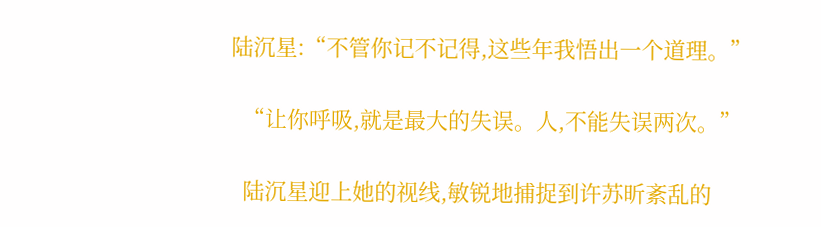陆沉星:“不管你记不记得,这些年我悟出一个道理。”

  “让你呼吸,就是最大的失误。人,不能失误两次。”

  陆沉星迎上她的视线,敏锐地捕捉到许苏昕紊乱的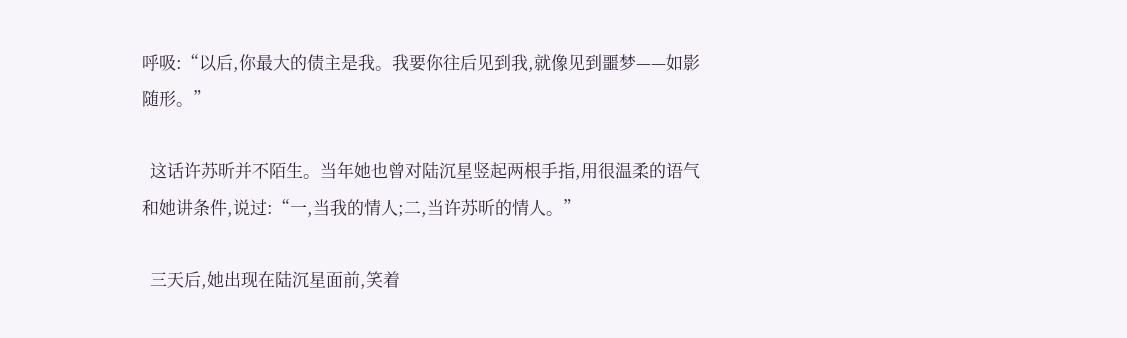呼吸:“以后,你最大的债主是我。我要你往后见到我,就像见到噩梦——如影随形。”

  这话许苏昕并不陌生。当年她也曾对陆沉星竖起两根手指,用很温柔的语气和她讲条件,说过:“一,当我的情人;二,当许苏昕的情人。”

  三天后,她出现在陆沉星面前,笑着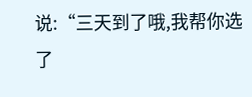说:“三天到了哦,我帮你选了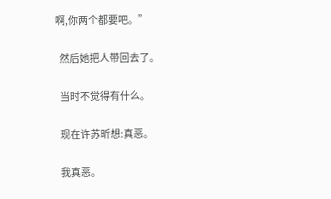啊,你两个都要吧。”

  然后她把人带回去了。

  当时不觉得有什么。

  现在许苏昕想:真恶。

  我真恶。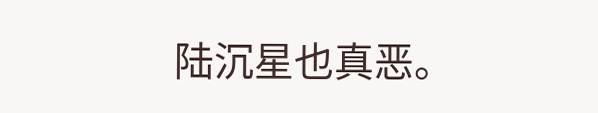陆沉星也真恶。